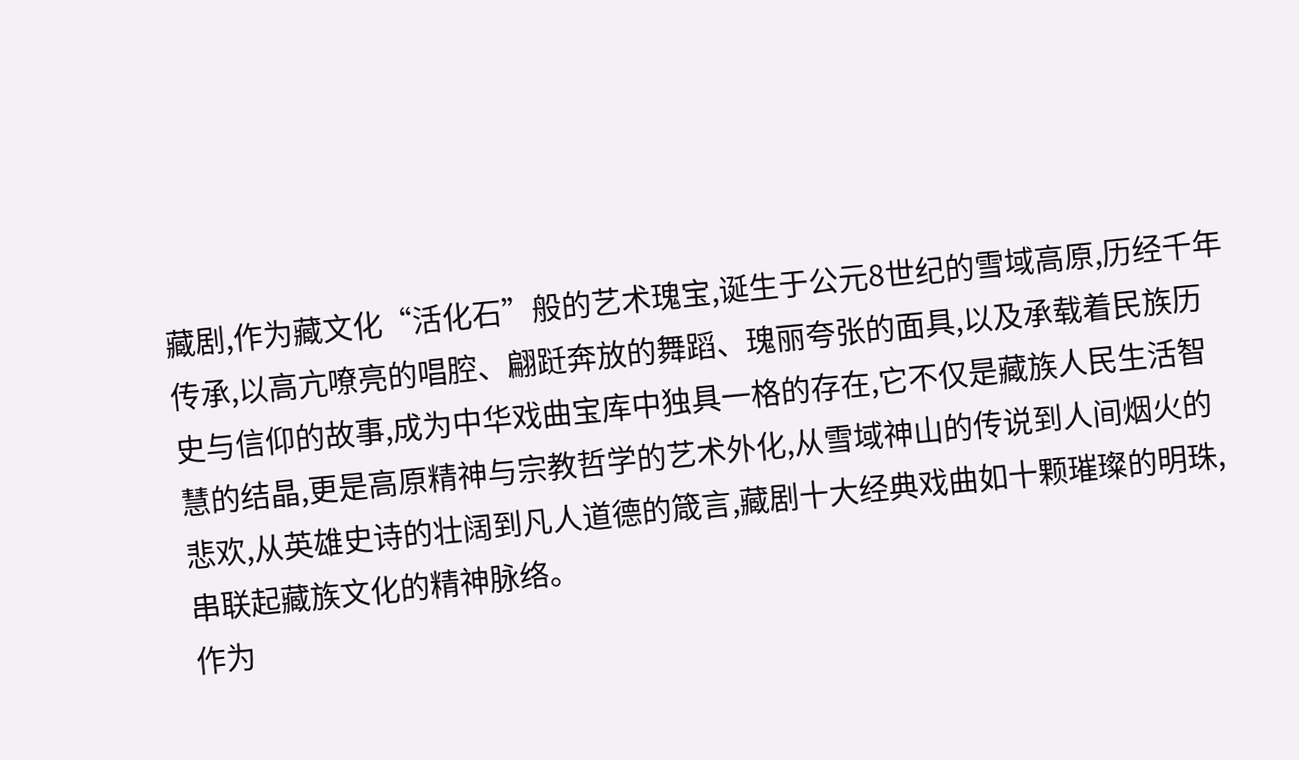藏剧,作为藏文化“活化石”般的艺术瑰宝,诞生于公元8世纪的雪域高原,历经千年传承,以高亢嘹亮的唱腔、翩跹奔放的舞蹈、瑰丽夸张的面具,以及承载着民族历史与信仰的故事,成为中华戏曲宝库中独具一格的存在,它不仅是藏族人民生活智慧的结晶,更是高原精神与宗教哲学的艺术外化,从雪域神山的传说到人间烟火的悲欢,从英雄史诗的壮阔到凡人道德的箴言,藏剧十大经典戏曲如十颗璀璨的明珠,串联起藏族文化的精神脉络。
作为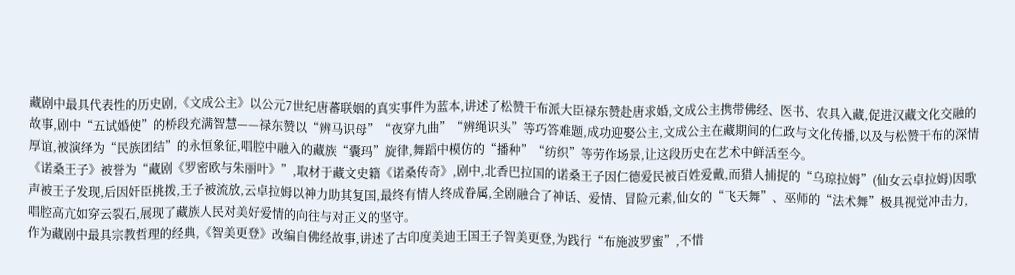藏剧中最具代表性的历史剧,《文成公主》以公元7世纪唐蕃联姻的真实事件为蓝本,讲述了松赞干布派大臣禄东赞赴唐求婚,文成公主携带佛经、医书、农具入藏,促进汉藏文化交融的故事,剧中“五试婚使”的桥段充满智慧——禄东赞以“辨马识母”“夜穿九曲”“辨绳识头”等巧答难题,成功迎娶公主,文成公主在藏期间的仁政与文化传播,以及与松赞干布的深情厚谊,被演绎为“民族团结”的永恒象征,唱腔中融入的藏族“囊玛”旋律,舞蹈中模仿的“播种”“纺织”等劳作场景,让这段历史在艺术中鲜活至今。
《诺桑王子》被誉为“藏剧《罗密欧与朱丽叶》”,取材于藏文史籍《诺桑传奇》,剧中,北香巴拉国的诺桑王子因仁德爱民被百姓爱戴,而猎人捕捉的“乌琼拉姆”(仙女云卓拉姆)因歌声被王子发现,后因奸臣挑拨,王子被流放,云卓拉姆以神力助其复国,最终有情人终成眷属,全剧融合了神话、爱情、冒险元素,仙女的“飞天舞”、巫师的“法术舞”极具视觉冲击力,唱腔高亢如穿云裂石,展现了藏族人民对美好爱情的向往与对正义的坚守。
作为藏剧中最具宗教哲理的经典,《智美更登》改编自佛经故事,讲述了古印度美迪王国王子智美更登,为践行“布施波罗蜜”,不惜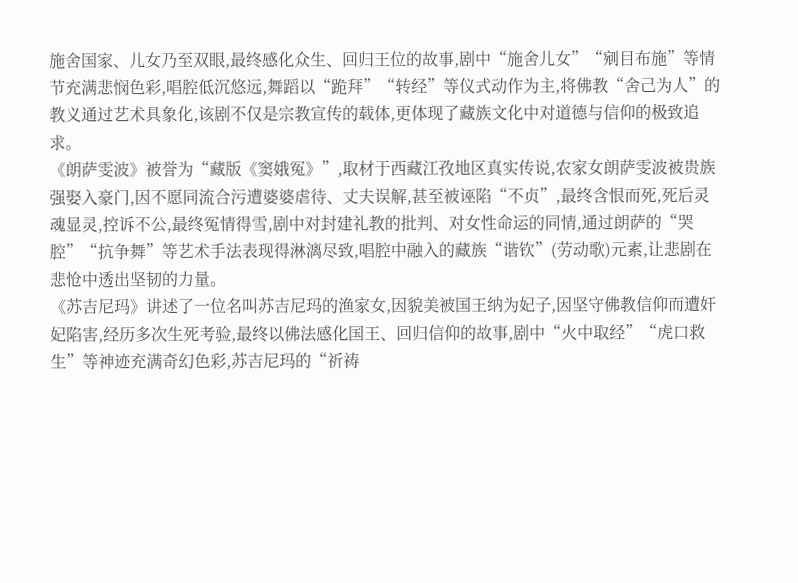施舍国家、儿女乃至双眼,最终感化众生、回归王位的故事,剧中“施舍儿女”“剜目布施”等情节充满悲悯色彩,唱腔低沉悠远,舞蹈以“跪拜”“转经”等仪式动作为主,将佛教“舍己为人”的教义通过艺术具象化,该剧不仅是宗教宣传的载体,更体现了藏族文化中对道德与信仰的极致追求。
《朗萨雯波》被誉为“藏版《窦娥冤》”,取材于西藏江孜地区真实传说,农家女朗萨雯波被贵族强娶入豪门,因不愿同流合污遭婆婆虐待、丈夫误解,甚至被诬陷“不贞”,最终含恨而死,死后灵魂显灵,控诉不公,最终冤情得雪,剧中对封建礼教的批判、对女性命运的同情,通过朗萨的“哭腔”“抗争舞”等艺术手法表现得淋漓尽致,唱腔中融入的藏族“谐钦”(劳动歌)元素,让悲剧在悲怆中透出坚韧的力量。
《苏吉尼玛》讲述了一位名叫苏吉尼玛的渔家女,因貌美被国王纳为妃子,因坚守佛教信仰而遭奸妃陷害,经历多次生死考验,最终以佛法感化国王、回归信仰的故事,剧中“火中取经”“虎口救生”等神迹充满奇幻色彩,苏吉尼玛的“祈祷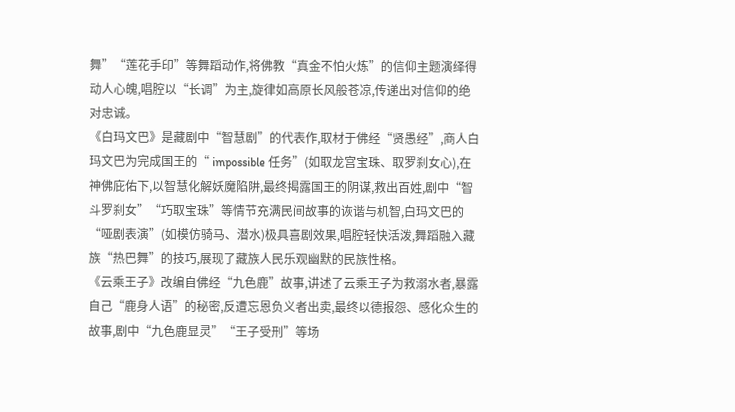舞”“莲花手印”等舞蹈动作,将佛教“真金不怕火炼”的信仰主题演绎得动人心魄,唱腔以“长调”为主,旋律如高原长风般苍凉,传递出对信仰的绝对忠诚。
《白玛文巴》是藏剧中“智慧剧”的代表作,取材于佛经“贤愚经”,商人白玛文巴为完成国王的“ impossible 任务”(如取龙宫宝珠、取罗刹女心),在神佛庇佑下,以智慧化解妖魔陷阱,最终揭露国王的阴谋,救出百姓,剧中“智斗罗刹女”“巧取宝珠”等情节充满民间故事的诙谐与机智,白玛文巴的“哑剧表演”(如模仿骑马、潜水)极具喜剧效果,唱腔轻快活泼,舞蹈融入藏族“热巴舞”的技巧,展现了藏族人民乐观幽默的民族性格。
《云乘王子》改编自佛经“九色鹿”故事,讲述了云乘王子为救溺水者,暴露自己“鹿身人语”的秘密,反遭忘恩负义者出卖,最终以德报怨、感化众生的故事,剧中“九色鹿显灵”“王子受刑”等场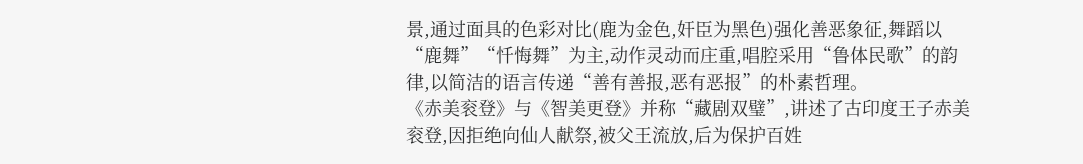景,通过面具的色彩对比(鹿为金色,奸臣为黑色)强化善恶象征,舞蹈以“鹿舞”“忏悔舞”为主,动作灵动而庄重,唱腔采用“鲁体民歌”的韵律,以简洁的语言传递“善有善报,恶有恶报”的朴素哲理。
《赤美衮登》与《智美更登》并称“藏剧双璧”,讲述了古印度王子赤美衮登,因拒绝向仙人献祭,被父王流放,后为保护百姓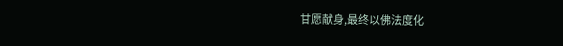甘愿献身,最终以佛法度化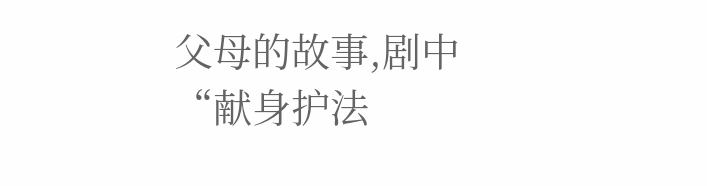父母的故事,剧中“献身护法